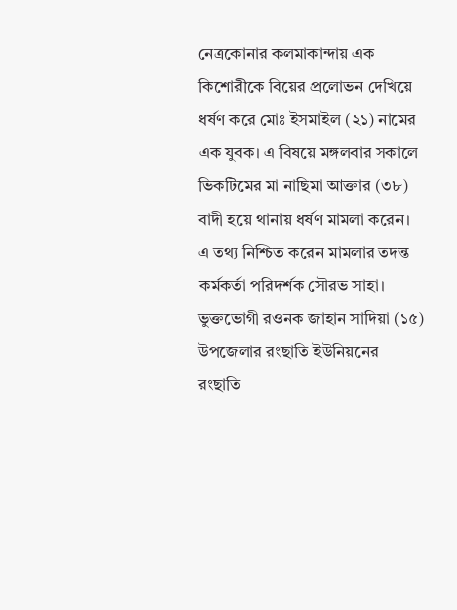নেত্রকোনার কলমাকান্দায় এক কিশোরীকে বিয়ের প্রলোভন দেখিয়ে ধর্ষণ করে মোঃ ইসমাইল (২১) নামের এক যুবক। এ বিষয়ে মঙ্গলবার সকালে ভিকটিমের মা নাছিমা আক্তার (৩৮) বাদী হয়ে থানায় ধর্ষণ মামলা করেন। এ তথ্য নিশ্চিত করেন মামলার তদন্ত কর্মকর্তা পরিদর্শক সৌরভ সাহা।
ভুক্তভোগী রওনক জাহান সাদিয়া (১৫) উপজেলার রংছাতি ইউনিয়নের রংছাতি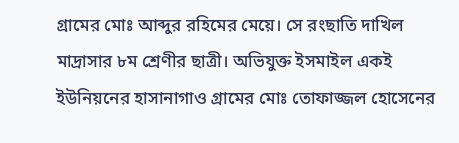গ্রামের মোঃ আব্দুর রহিমের মেয়ে। সে রংছাতি দাখিল মাদ্রাসার ৮ম শ্রেণীর ছাত্রী। অভিযুক্ত ইসমাইল একই ইউনিয়নের হাসানাগাও গ্রামের মোঃ তোফাজ্জল হোসেনের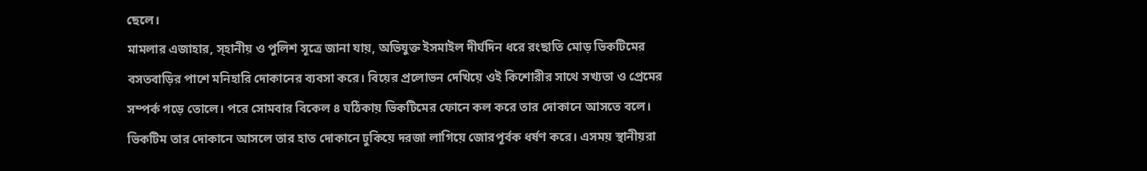ছেলে।
মামলার এজাহার, স্হানীয় ও পুলিশ সূত্রে জানা যায়, অভিযুক্ত ইসমাইল দীর্ঘদিন ধরে রংছাতি মোড় ভিকটিমের বসতবাড়ির পাশে মনিহারি দোকানের ব্যবসা করে। বিয়ের প্রলোভন দেখিয়ে ওই কিশোরীর সাথে সখ্যতা ও প্রেমের সম্পর্ক গড়ে তোলে। পরে সোমবার বিকেল ৪ ঘঠিকায় ভিকটিমের ফোনে কল করে তার দোকানে আসতে বলে। ভিকটিম তার দোকানে আসলে তার হাত দোকানে ঢুকিয়ে দরজা লাগিয়ে জোরপূর্বক ধর্ষণ করে। এসময় স্থানীয়রা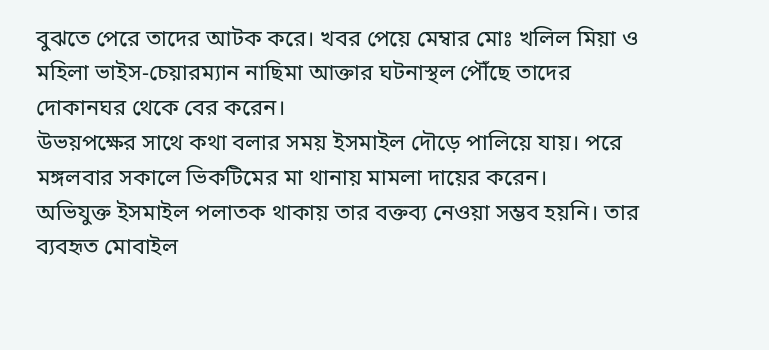বুঝতে পেরে তাদের আটক করে। খবর পেয়ে মেম্বার মোঃ খলিল মিয়া ও মহিলা ভাইস-চেয়ারম্যান নাছিমা আক্তার ঘটনাস্থল পৌঁছে তাদের দোকানঘর থেকে বের করেন।
উভয়পক্ষের সাথে কথা বলার সময় ইসমাইল দৌড়ে পালিয়ে যায়। পরে মঙ্গলবার সকালে ভিকটিমের মা থানায় মামলা দায়ের করেন।
অভিযুক্ত ইসমাইল পলাতক থাকায় তার বক্তব্য নেওয়া সম্ভব হয়নি। তার ব্যবহৃত মোবাইল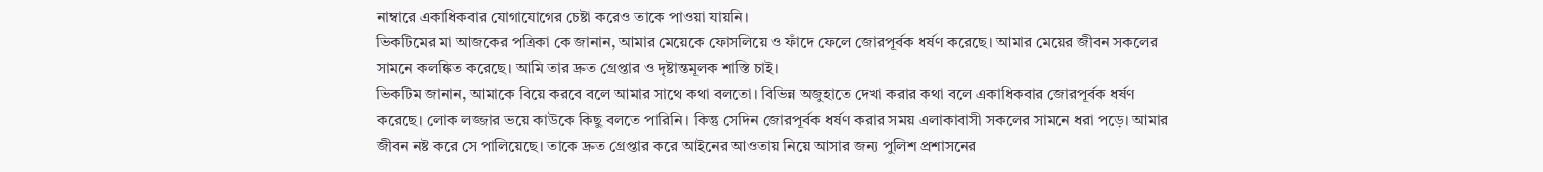নাম্বারে একাধিকবার যোগাযোগের চেষ্টা করেও তাকে পাওয়া যায়নি।
ভিকটিমের মা আজকের পত্রিকা কে জানান, আমার মেয়েকে ফোসলিয়ে ও ফাঁদে ফেলে জোরপূর্বক ধর্ষণ করেছে। আমার মেয়ের জীবন সকলের সামনে কলঙ্কিত করেছে। আমি তার দ্রুত গ্রেপ্তার ও দৃষ্টান্তমূলক শাস্তি চাই।
ভিকটিম জানান, আমাকে বিয়ে করবে বলে আমার সাথে কথা বলতো। বিভিন্ন অজুহাতে দেখা করার কথা বলে একাধিকবার জোরপূর্বক ধর্ষণ করেছে। লোক লজ্জার ভয়ে কাউকে কিছু বলতে পারিনি। কিন্তু সেদিন জোরপূর্বক ধর্ষণ করার সময় এলাকাবাসী সকলের সামনে ধরা পড়ে। আমার জীবন নষ্ট করে সে পালিয়েছে। তাকে দ্রুত গ্রেপ্তার করে আইনের আওতায় নিয়ে আসার জন্য পুলিশ প্রশাসনের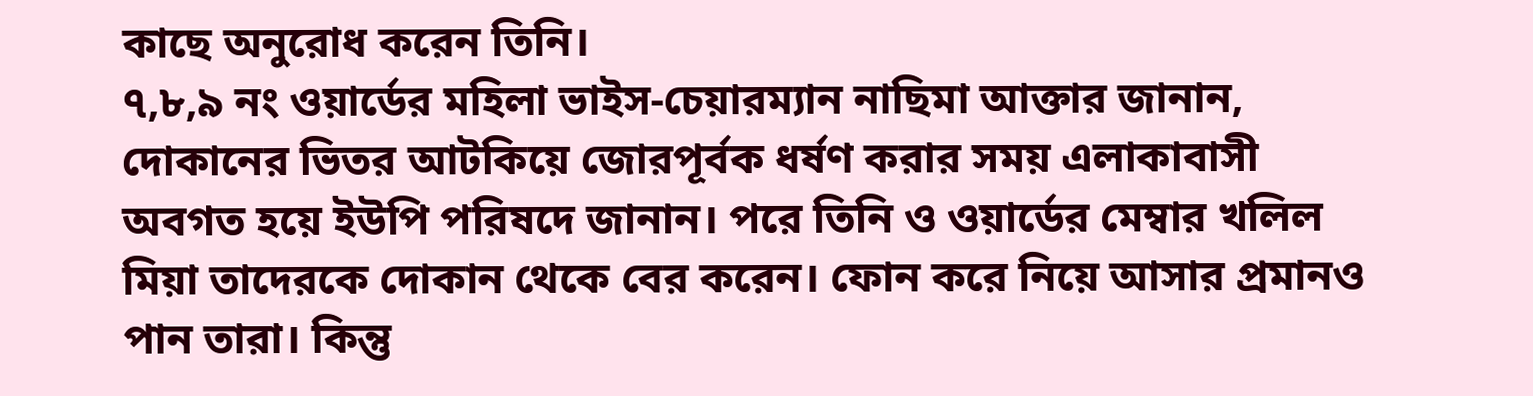কাছে অনুরোধ করেন তিনি।
৭,৮,৯ নং ওয়ার্ডের মহিলা ভাইস-চেয়ারম্যান নাছিমা আক্তার জানান, দোকানের ভিতর আটকিয়ে জোরপূর্বক ধর্ষণ করার সময় এলাকাবাসী অবগত হয়ে ইউপি পরিষদে জানান। পরে তিনি ও ওয়ার্ডের মেম্বার খলিল মিয়া তাদেরকে দোকান থেকে বের করেন। ফোন করে নিয়ে আসার প্রমানও পান তারা। কিন্তু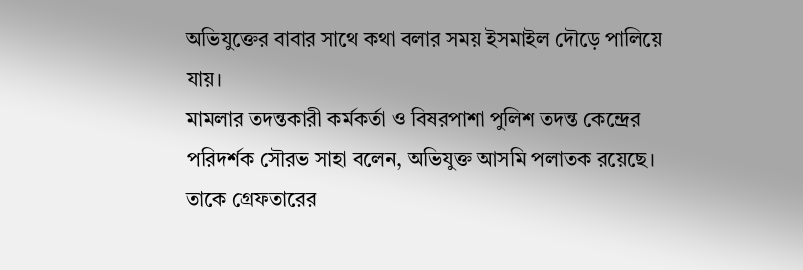অভিযুক্তের বাবার সাথে কথা বলার সময় ইসমাইল দৌড়ে পালিয়ে যায়।
মামলার তদন্তকারী কর্মকর্তা ও বিষরপাশা পুলিশ তদন্ত কেন্দ্রের পরিদর্শক সৌরভ সাহা বলেন, অভিযুক্ত আসমি পলাতক রয়েছে। তাকে গ্রেফতারের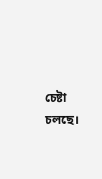চেষ্টা চলছে।